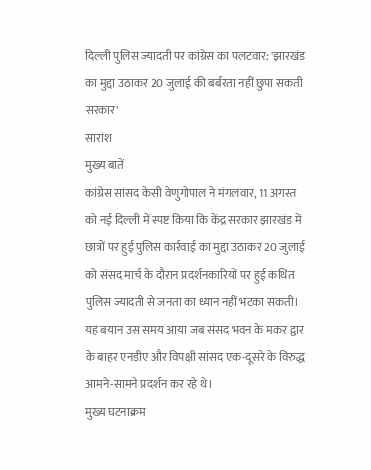दिल्ली पुलिस ज्यादती पर कांग्रेस का पलटवार: 'झारखंड का मुद्दा उठाकर 20 जुलाई की बर्बरता नहीं छुपा सकती सरकार'
सारांश
मुख्य बातें
कांग्रेस सांसद केसी वेणुगोपाल ने मंगलवार, 11 अगस्त को नई दिल्ली में स्पष्ट किया कि केंद्र सरकार झारखंड में छात्रों पर हुई पुलिस कार्रवाई का मुद्दा उठाकर 20 जुलाई को संसद मार्च के दौरान प्रदर्शनकारियों पर हुई कथित पुलिस ज्यादती से जनता का ध्यान नहीं भटका सकती। यह बयान उस समय आया जब संसद भवन के मकर द्वार के बाहर एनडीए और विपक्षी सांसद एक-दूसरे के विरुद्ध आमने-सामने प्रदर्शन कर रहे थे।
मुख्य घटनाक्रम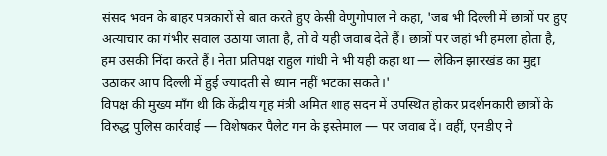संसद भवन के बाहर पत्रकारों से बात करते हुए केसी वेणुगोपाल ने कहा, 'जब भी दिल्ली में छात्रों पर हुए अत्याचार का गंभीर सवाल उठाया जाता है, तो वे यही जवाब देते हैं। छात्रों पर जहां भी हमला होता है, हम उसकी निंदा करते हैं। नेता प्रतिपक्ष राहुल गांधी ने भी यही कहा था — लेकिन झारखंड का मुद्दा उठाकर आप दिल्ली में हुई ज्यादती से ध्यान नहीं भटका सकते।'
विपक्ष की मुख्य माँग थी कि केंद्रीय गृह मंत्री अमित शाह सदन में उपस्थित होकर प्रदर्शनकारी छात्रों के विरुद्ध पुलिस कार्रवाई — विशेषकर पैलेट गन के इस्तेमाल — पर जवाब दें। वहीं, एनडीए ने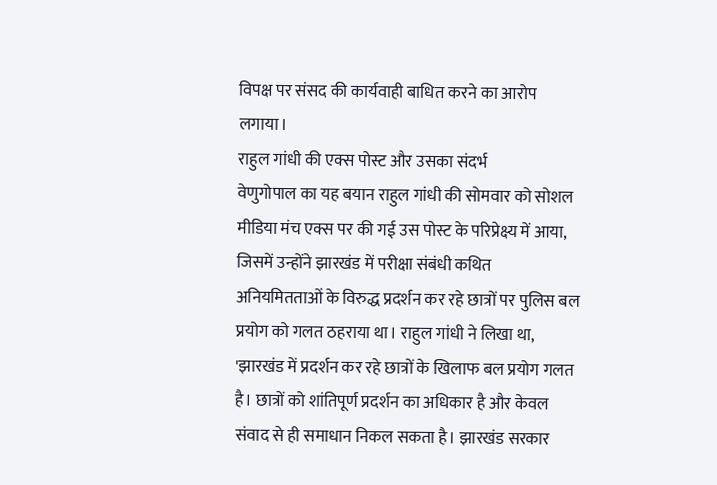विपक्ष पर संसद की कार्यवाही बाधित करने का आरोप लगाया।
राहुल गांधी की एक्स पोस्ट और उसका संदर्भ
वेणुगोपाल का यह बयान राहुल गांधी की सोमवार को सोशल मीडिया मंच एक्स पर की गई उस पोस्ट के परिप्रेक्ष्य में आया, जिसमें उन्होंने झारखंड में परीक्षा संबंधी कथित अनियमितताओं के विरुद्ध प्रदर्शन कर रहे छात्रों पर पुलिस बल प्रयोग को गलत ठहराया था। राहुल गांधी ने लिखा था, 'झारखंड में प्रदर्शन कर रहे छात्रों के खिलाफ बल प्रयोग गलत है। छात्रों को शांतिपूर्ण प्रदर्शन का अधिकार है और केवल संवाद से ही समाधान निकल सकता है। झारखंड सरकार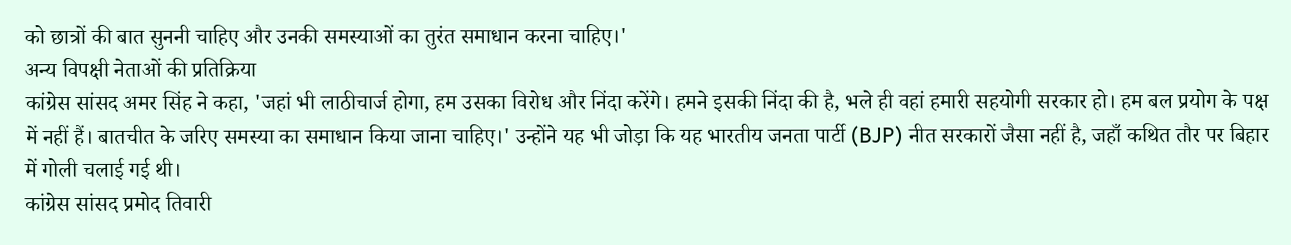को छात्रों की बात सुननी चाहिए और उनकी समस्याओं का तुरंत समाधान करना चाहिए।'
अन्य विपक्षी नेताओं की प्रतिक्रिया
कांग्रेस सांसद अमर सिंह ने कहा, 'जहां भी लाठीचार्ज होगा, हम उसका विरोध और निंदा करेंगे। हमने इसकी निंदा की है, भले ही वहां हमारी सहयोगी सरकार हो। हम बल प्रयोग के पक्ष में नहीं हैं। बातचीत के जरिए समस्या का समाधान किया जाना चाहिए।' उन्होंने यह भी जोड़ा कि यह भारतीय जनता पार्टी (BJP) नीत सरकारों जैसा नहीं है, जहाँ कथित तौर पर बिहार में गोली चलाई गई थी।
कांग्रेस सांसद प्रमोद तिवारी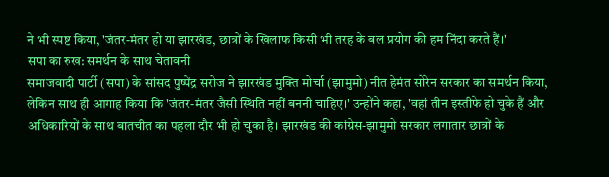ने भी स्पष्ट किया, 'जंतर-मंतर हो या झारखंड, छात्रों के खिलाफ किसी भी तरह के बल प्रयोग की हम निंदा करते हैं।'
सपा का रुख: समर्थन के साथ चेतावनी
समाजवादी पार्टी (सपा) के सांसद पुष्पेंद्र सरोज ने झारखंड मुक्ति मोर्चा (झामुमो) नीत हेमंत सोरेन सरकार का समर्थन किया, लेकिन साथ ही आगाह किया कि 'जंतर-मंतर जैसी स्थिति नहीं बननी चाहिए।' उन्होंने कहा, 'वहां तीन इस्तीफे हो चुके हैं और अधिकारियों के साथ बातचीत का पहला दौर भी हो चुका है। झारखंड की कांग्रेस-झामुमो सरकार लगातार छात्रों के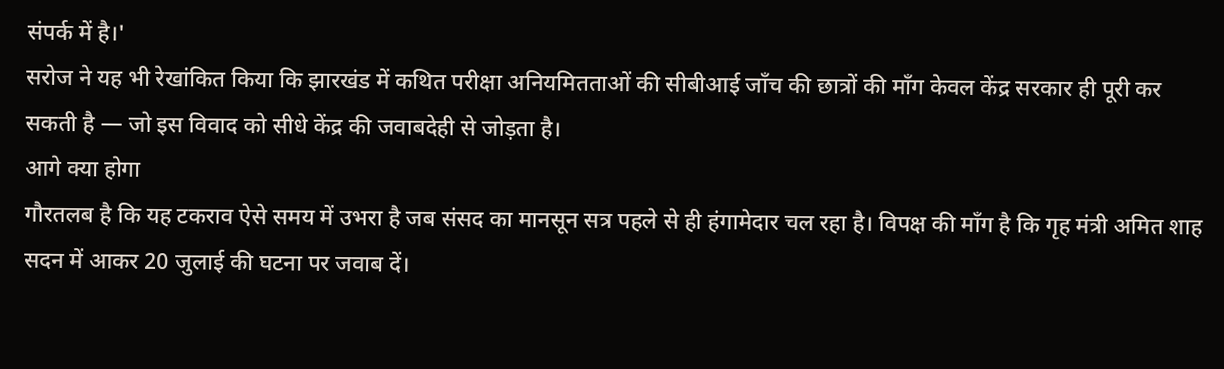संपर्क में है।'
सरोज ने यह भी रेखांकित किया कि झारखंड में कथित परीक्षा अनियमितताओं की सीबीआई जाँच की छात्रों की माँग केवल केंद्र सरकार ही पूरी कर सकती है — जो इस विवाद को सीधे केंद्र की जवाबदेही से जोड़ता है।
आगे क्या होगा
गौरतलब है कि यह टकराव ऐसे समय में उभरा है जब संसद का मानसून सत्र पहले से ही हंगामेदार चल रहा है। विपक्ष की माँग है कि गृह मंत्री अमित शाह सदन में आकर 20 जुलाई की घटना पर जवाब दें।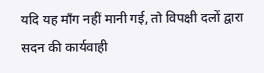यदि यह माँग नहीं मानी गई, तो विपक्षी दलों द्वारा सदन की कार्यवाही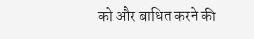को और बाधित करने की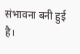संभावना बनी हुई है।